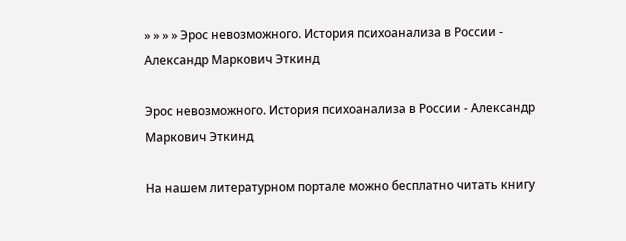» » » » Эрос невозможного. История психоанализа в России - Александр Маркович Эткинд

Эрос невозможного. История психоанализа в России - Александр Маркович Эткинд

На нашем литературном портале можно бесплатно читать книгу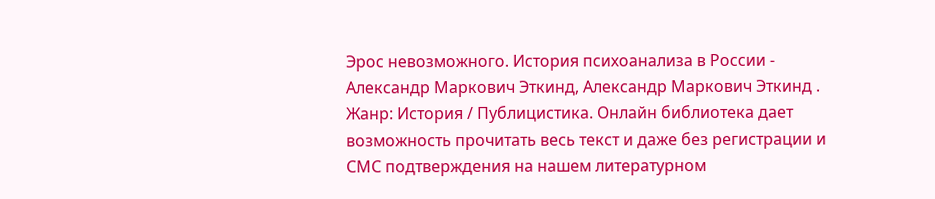Эрос невозможного. История психоанализа в России - Александр Маркович Эткинд, Александр Маркович Эткинд . Жанр: История / Публицистика. Онлайн библиотека дает возможность прочитать весь текст и даже без регистрации и СМС подтверждения на нашем литературном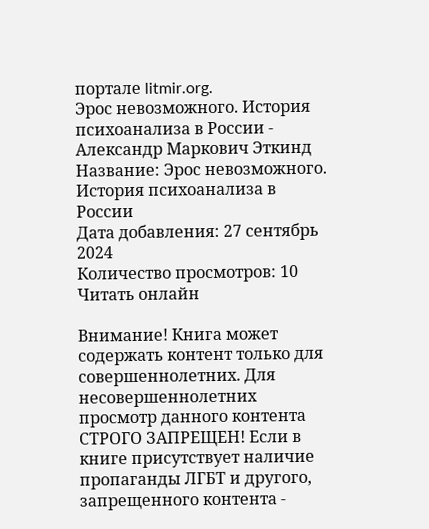портале litmir.org.
Эрос невозможного. История психоанализа в России - Александр Маркович Эткинд
Название: Эрос невозможного. История психоанализа в России
Дата добавления: 27 сентябрь 2024
Количество просмотров: 10
Читать онлайн

Внимание! Книга может содержать контент только для совершеннолетних. Для несовершеннолетних просмотр данного контента СТРОГО ЗАПРЕЩЕН! Если в книге присутствует наличие пропаганды ЛГБТ и другого, запрещенного контента -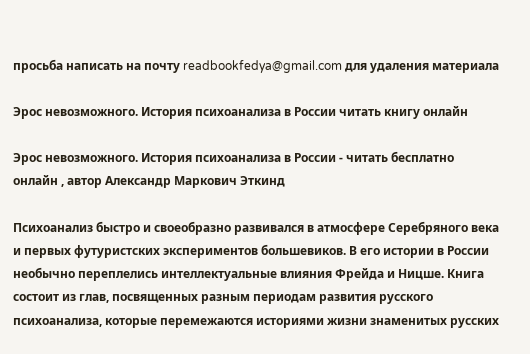просьба написать на почту readbookfedya@gmail.com для удаления материала

Эрос невозможного. История психоанализа в России читать книгу онлайн

Эрос невозможного. История психоанализа в России - читать бесплатно онлайн , автор Александр Маркович Эткинд

Психоанализ быстро и своеобразно развивался в атмосфере Серебряного века и первых футуристских экспериментов большевиков. В его истории в России необычно переплелись интеллектуальные влияния Фрейда и Ницше. Книга состоит из глав, посвященных разным периодам развития русского психоанализа, которые перемежаются историями жизни знаменитых русских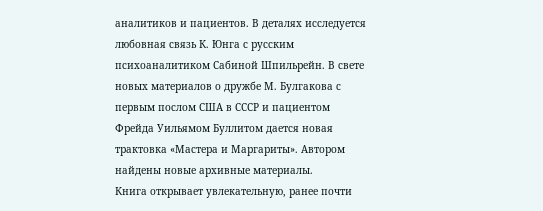аналитиков и пациентов. В деталях исследуется любовная связь К. Юнга с русским психоаналитиком Сабиной Шпильрейн. В свете новых материалов о дружбе М. Булгакова с первым послом США в СССР и пациентом Фрейда Уильямом Буллитом дается новая трактовка «Мастера и Маргариты». Автором найдены новые архивные материалы.
Книга открывает увлекательную, ранее почти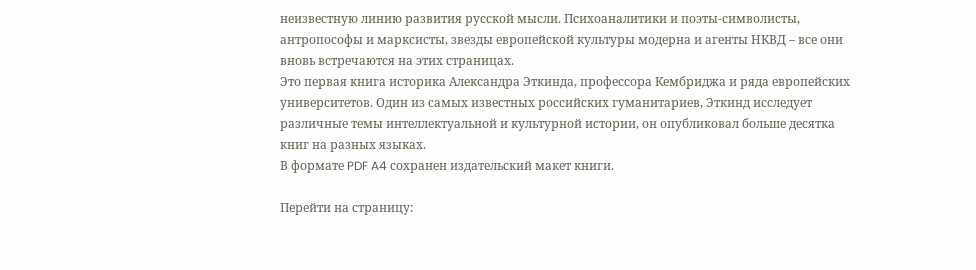неизвестную линию развития русской мысли. Психоаналитики и поэты-символисты, антропософы и марксисты, звезды европейской культуры модерна и агенты НКВД – все они вновь встречаются на этих страницах.
Это первая книга историка Александра Эткинда, профессора Кембриджа и ряда европейских университетов. Один из самых известных российских гуманитариев, Эткинд исследует различные темы интеллектуальной и культурной истории, он опубликовал больше десятка книг на разных языках.
В формате PDF A4 сохранен издательский макет книги.

Перейти на страницу: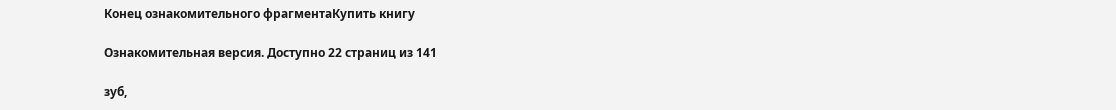Конец ознакомительного фрагментаКупить книгу

Ознакомительная версия. Доступно 22 страниц из 141

зуб,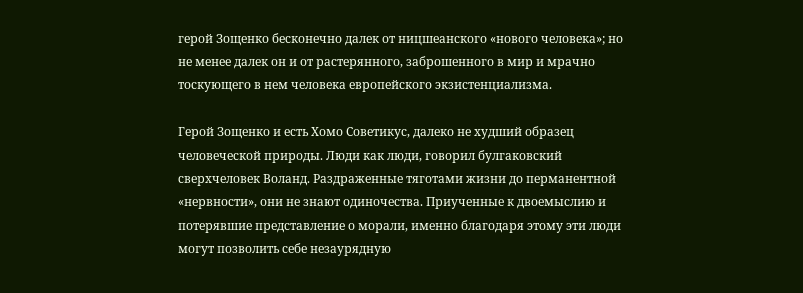герой Зощенко бесконечно далек от ницшеанского «нового человека»; но не менее далек он и от растерянного, заброшенного в мир и мрачно тоскующего в нем человека европейского экзистенциализма.

Герой Зощенко и есть Хомо Советикус, далеко не худший образец человеческой природы. Люди как люди, говорил булгаковский сверхчеловек Воланд. Раздраженные тяготами жизни до перманентной «нервности», они не знают одиночества. Приученные к двоемыслию и потерявшие представление о морали, именно благодаря этому эти люди могут позволить себе незаурядную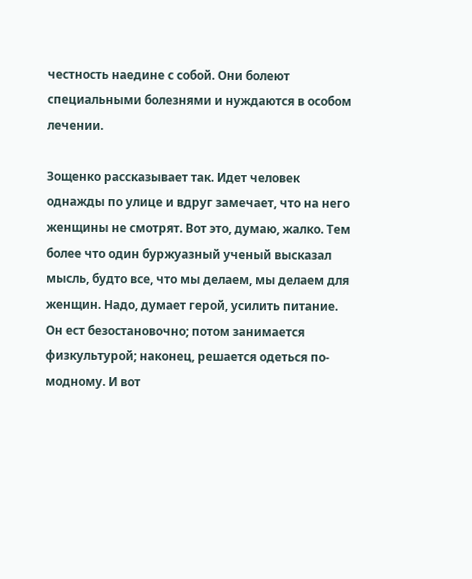честность наедине с собой. Они болеют специальными болезнями и нуждаются в особом лечении.

Зощенко рассказывает так. Идет человек однажды по улице и вдруг замечает, что на него женщины не смотрят. Вот это, думаю, жалко. Тем более что один буржуазный ученый высказал мысль, будто все, что мы делаем, мы делаем для женщин. Надо, думает герой, усилить питание. Он ест безостановочно; потом занимается физкультурой; наконец, решается одеться по-модному. И вот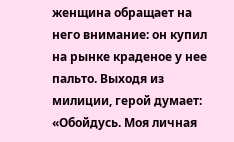женщина обращает на него внимание: он купил на рынке краденое у нее пальто. Выходя из милиции, герой думает: «Обойдусь. Моя личная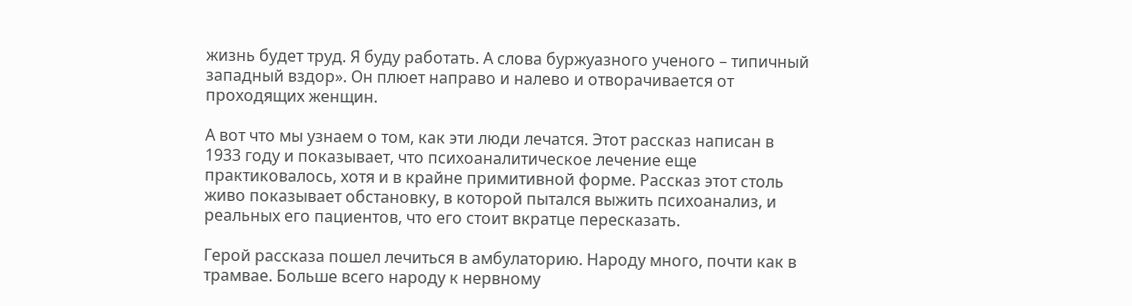жизнь будет труд. Я буду работать. А слова буржуазного ученого – типичный западный вздор». Он плюет направо и налево и отворачивается от проходящих женщин.

А вот что мы узнаем о том, как эти люди лечатся. Этот рассказ написан в 1933 году и показывает, что психоаналитическое лечение еще практиковалось, хотя и в крайне примитивной форме. Рассказ этот столь живо показывает обстановку, в которой пытался выжить психоанализ, и реальных его пациентов, что его стоит вкратце пересказать.

Герой рассказа пошел лечиться в амбулаторию. Народу много, почти как в трамвае. Больше всего народу к нервному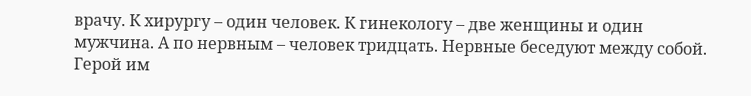врачу. К хирургу – один человек. К гинекологу – две женщины и один мужчина. А по нервным – человек тридцать. Нервные беседуют между собой. Герой им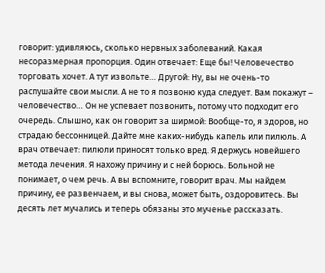говорит: удивляюсь, сколько нервных заболеваний. Какая несоразмерная пропорция. Один отвечает: Еще бы! Человечество торговать хочет. А тут извольте… Другой: Ну, вы не очень-то распушайте свои мысли. А не то я позвоню куда следует. Вам покажут – человечество… Он не успевает позвонить, потому что подходит его очередь. Слышно, как он говорит за ширмой: Вообще-то, я здоров, но страдаю бессонницей. Дайте мне каких-нибудь капель или пилюль. А врач отвечает: пилюли приносят только вред. Я держусь новейшего метода лечения. Я нахожу причину и с ней борюсь. Больной не понимает, о чем речь. А вы вспомните, говорит врач. Мы найдем причину, ее развенчаем, и вы снова, может быть, оздоровитесь. Вы десять лет мучались и теперь обязаны это мученье рассказать.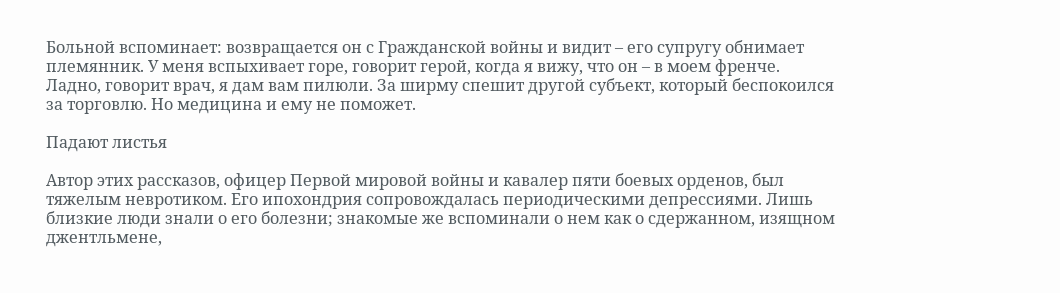Больной вспоминает: возвращается он с Гражданской войны и видит – его супругу обнимает племянник. У меня вспыхивает горе, говорит герой, когда я вижу, что он – в моем френче. Ладно, говорит врач, я дам вам пилюли. За ширму спешит другой субъект, который беспокоился за торговлю. Но медицина и ему не поможет.

Падают листья

Автор этих рассказов, офицер Первой мировой войны и кавалер пяти боевых орденов, был тяжелым невротиком. Его ипохондрия сопровождалась периодическими депрессиями. Лишь близкие люди знали о его болезни; знакомые же вспоминали о нем как о сдержанном, изящном джентльмене,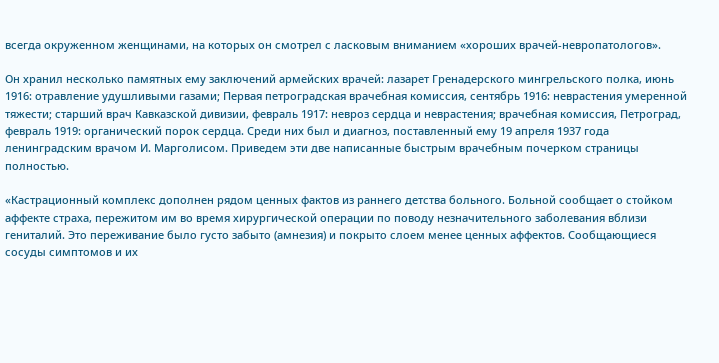всегда окруженном женщинами, на которых он смотрел с ласковым вниманием «хороших врачей-невропатологов».

Он хранил несколько памятных ему заключений армейских врачей: лазарет Гренадерского мингрельского полка, июнь 1916: отравление удушливыми газами; Первая петроградская врачебная комиссия, сентябрь 1916: неврастения умеренной тяжести; старший врач Кавказской дивизии, февраль 1917: невроз сердца и неврастения; врачебная комиссия, Петроград, февраль 1919: органический порок сердца. Среди них был и диагноз, поставленный ему 19 апреля 1937 года ленинградским врачом И. Марголисом. Приведем эти две написанные быстрым врачебным почерком страницы полностью.

«Кастрационный комплекс дополнен рядом ценных фактов из раннего детства больного. Больной сообщает о стойком аффекте страха, пережитом им во время хирургической операции по поводу незначительного заболевания вблизи гениталий. Это переживание было густо забыто (амнезия) и покрыто слоем менее ценных аффектов. Сообщающиеся сосуды симптомов и их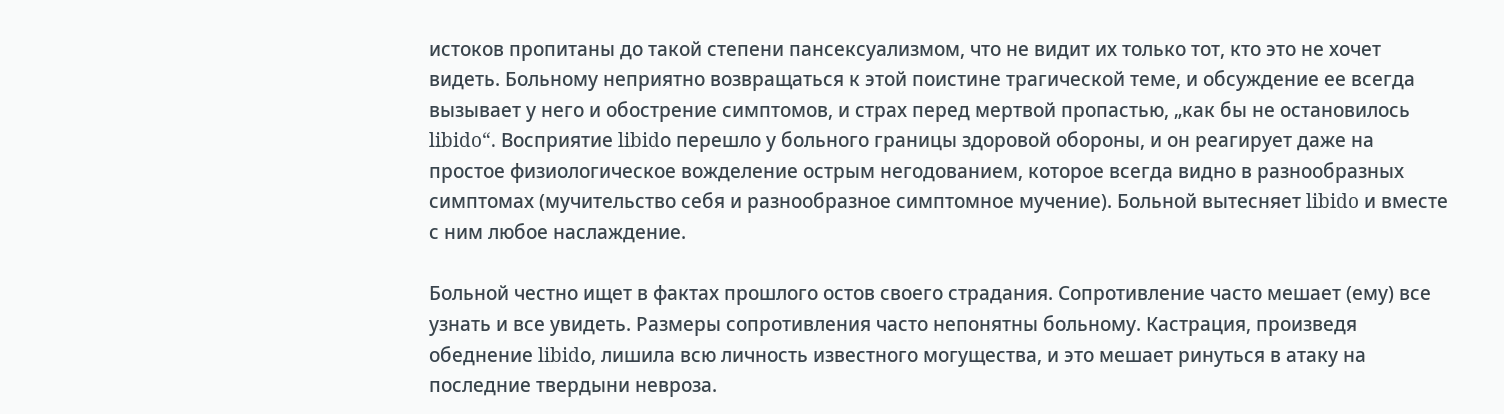истоков пропитаны до такой степени пансексуализмом, что не видит их только тот, кто это не хочет видеть. Больному неприятно возвращаться к этой поистине трагической теме, и обсуждение ее всегда вызывает у него и обострение симптомов, и страх перед мертвой пропастью, „как бы не остановилось libido“. Восприятие libidо перешло у больного границы здоровой обороны, и он реагирует даже на простое физиологическое вожделение острым негодованием, которое всегда видно в разнообразных симптомах (мучительство себя и разнообразное симптомное мучение). Больной вытесняет libido и вместе с ним любое наслаждение.

Больной честно ищет в фактах прошлого остов своего страдания. Сопротивление часто мешает (ему) все узнать и все увидеть. Размеры сопротивления часто непонятны больному. Кастрация, произведя обеднение libidо, лишила всю личность известного могущества, и это мешает ринуться в атаку на последние твердыни невроза.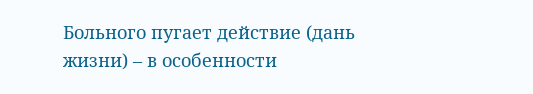Больного пугает действие (дань жизни) – в особенности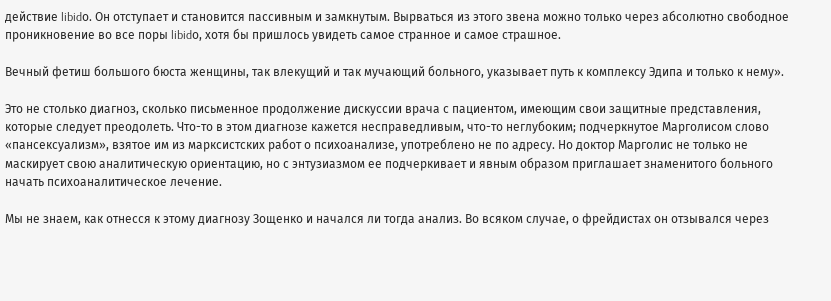действие libidо. Он отступает и становится пассивным и замкнутым. Вырваться из этого звена можно только через абсолютно свободное проникновение во все поры libidо, хотя бы пришлось увидеть самое странное и самое страшное.

Вечный фетиш большого бюста женщины, так влекущий и так мучающий больного, указывает путь к комплексу Эдипа и только к нему».

Это не столько диагноз, сколько письменное продолжение дискуссии врача с пациентом, имеющим свои защитные представления, которые следует преодолеть. Что-то в этом диагнозе кажется несправедливым, что-то неглубоким; подчеркнутое Марголисом слово «пансексуализм», взятое им из марксистских работ о психоанализе, употреблено не по адресу. Но доктор Марголис не только не маскирует свою аналитическую ориентацию, но с энтузиазмом ее подчеркивает и явным образом приглашает знаменитого больного начать психоаналитическое лечение.

Мы не знаем, как отнесся к этому диагнозу Зощенко и начался ли тогда анализ. Во всяком случае, о фрейдистах он отзывался через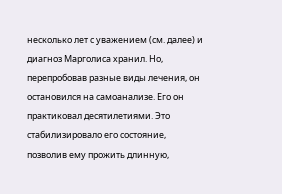несколько лет с уважением (см. далее) и диагноз Марголиса хранил. Но, перепробовав разные виды лечения, он остановился на самоанализе. Его он практиковал десятилетиями. Это стабилизировало его состояние, позволив ему прожить длинную,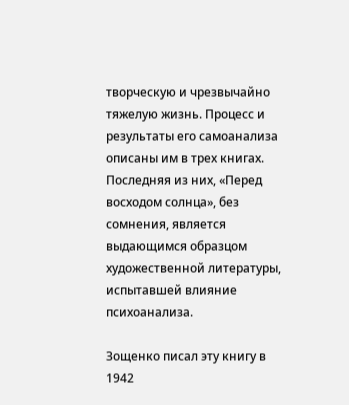творческую и чрезвычайно тяжелую жизнь. Процесс и результаты его самоанализа описаны им в трех книгах. Последняя из них, «Перед восходом солнца», без сомнения, является выдающимся образцом художественной литературы, испытавшей влияние психоанализа.

Зощенко писал эту книгу в 1942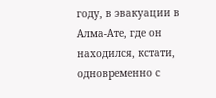году, в эвакуации в Алма-Ате, где он находился, кстати, одновременно с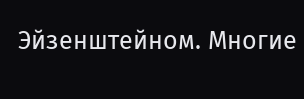Эйзенштейном. Многие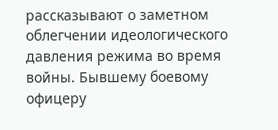рассказывают о заметном облегчении идеологического давления режима во время войны. Бывшему боевому офицеру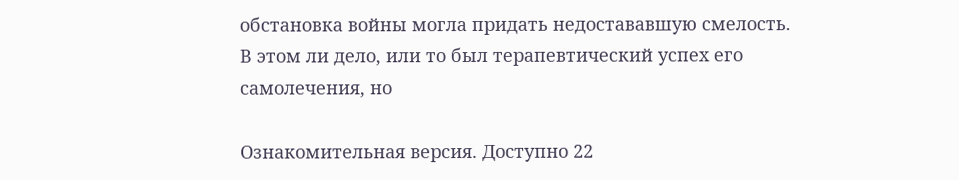обстановка войны могла придать недостававшую смелость. В этом ли дело, или то был терапевтический успех его самолечения, но

Ознакомительная версия. Доступно 22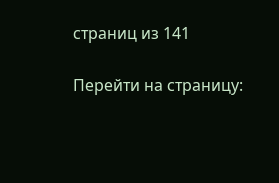страниц из 141

Перейти на страницу: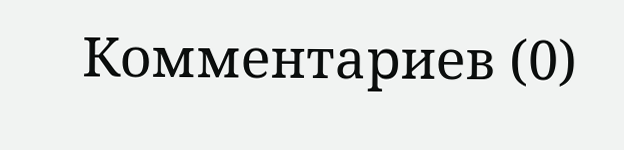Комментариев (0)